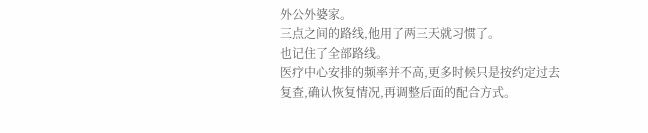外公外婆家。
三点之间的路线,他用了两三天就习惯了。
也记住了全部路线。
医疗中心安排的频率并不高,更多时候只是按约定过去复查,确认恢复情况,再调整后面的配合方式。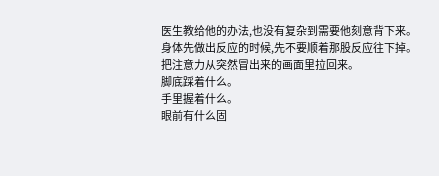医生教给他的办法,也没有复杂到需要他刻意背下来。
身体先做出反应的时候,先不要顺着那股反应往下掉。
把注意力从突然冒出来的画面里拉回来。
脚底踩着什么。
手里握着什么。
眼前有什么固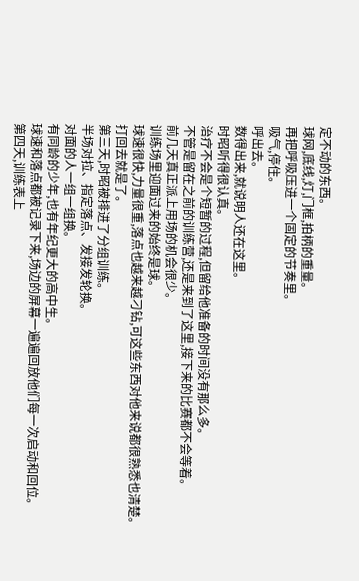定不动的东西。
球网,底线,灯,门框,拍柄的重量。
再把呼吸压进一个固定的节奏里。
吸气,停住。
呼出去。
数得出来,就说明人还在这里。
时昭听得很认真。
治疗不会是个短暂的过程,但留给他准备的时间没有那么多。
不管是留在之前的训练营,还是来到了这里,接下来的比赛都不会等着。
前几天真正派上用场的机会很少。
训练场里迎面过来的始终是球。
球速很快,力量很重,落点也越来越刁钻,可这些东西对他来说都很熟悉也清楚。
打回去就是了。
第三天,时昭被排进了分组训练。
半场对拉、指定落点、发接发轮换。
对面的人一组一组换。
有同龄的少年,也有年纪更大的高中生。
球速和落点都被记录下来,场边的屏幕一遍遍回放他们每一次启动和回位。
第四天,训练表上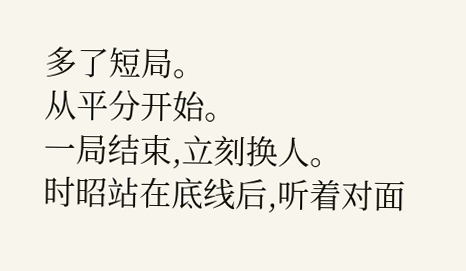多了短局。
从平分开始。
一局结束,立刻换人。
时昭站在底线后,听着对面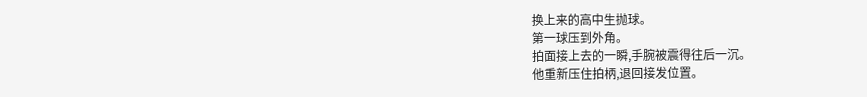换上来的高中生抛球。
第一球压到外角。
拍面接上去的一瞬,手腕被震得往后一沉。
他重新压住拍柄,退回接发位置。